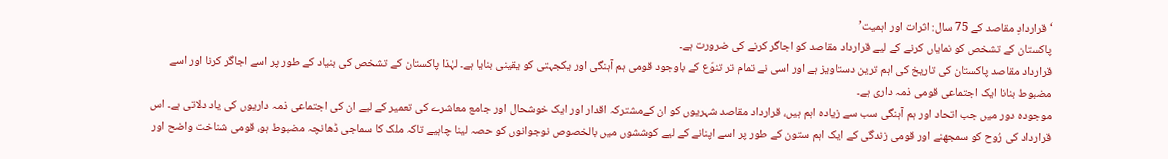‘قراردادِ مقاصد کے 75 سال: اثرات اور اہمیت’
پاکستان کے تشخص کو نمایاں کرنے کے لیے قرارداد مقاصد کو اجاگر کرنے کی ضرورت ہے۔
قرارداد مقاصد پاکستان کی تاریخ کی اہم ترین دستاویز ہے اور اسی نے تمام تر تنوّع کے باوجود قومی ہم آہنگی اور یکجہتی کو یقینی بنایا ہے۔ لہٰذا پاکستان کے تشخص کی بنیاد کے طور پر اسے اجاگر کرنا اور اسے مضبوط بنانا ایک اجتماعی قومی ذمہ داری ہے۔
موجودہ دور میں جب اتحاد اور ہم آہنگی سب سے زیادہ اہم ہیں، قرارداد مقاصد شہریوں کو ان کےمشترکہ اقدار اور ایک خوشحال اور جامع معاشرے کی تعمیر کے لیے ان کی اجتماعی ذمہ داریوں کی یاد دلاتی ہے۔ اس قرارداد کی رُوح کو سمجھنے اور قومی زندگی کے ایک اہم ستون کے طور پر اسے اپنانے کے لیے کوششوں میں بالخصوص نوجوانوں کو حصہ لینا چاہیے تاکہ ملک کا سماجی ڈھانچہ مضبوط ہو، قومی شناخت واضح اور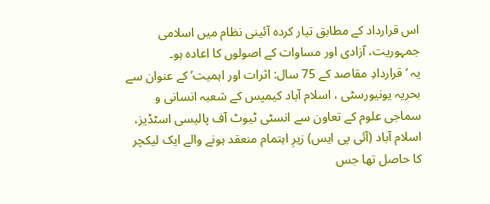اس قرارداد کے مطابق تیار کردہ آئینی نظام میں اسلامی جمہوریت، آزادی اور مساوات کے اصولوں کا اعادہ ہو۔
یہ ‘قراردادِ مقاصد کے 75 سال: اثرات اور اہمیت’ کے عنوان سے بحریہ یونیورسٹی ، اسلام آباد کیمپس کے شعبہ انسانی و سماجی علوم کے تعاون سے انسٹی ٹیوٹ آف پالیسی اسٹڈیز، اسلام آباد (آئی پی ایس) زیرِ اہتمام منعقد ہونے والے ایک لیکچر کا حاصل تھا جس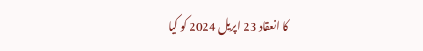کا انعقاد 23 اپریل 2024 کو کیا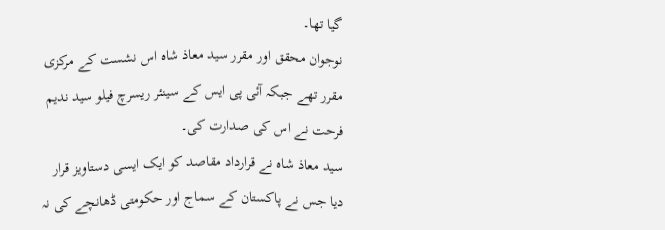گیا تھا۔
نوجوان محقق اور مقرر سید معاذ شاہ اس نشست کے مرکزی مقرر تھے جبکہ آئی پی ایس کے سینئر ریسرچ فیلو سید ندیم فرحت نے اس کی صدارت کی۔
سید معاذ شاہ نے قرارداد مقاصد کو ایک ایسی دستاویز قرار دیا جس نے پاکستان کے سماج اور حکومتی ڈھانچے کی نہ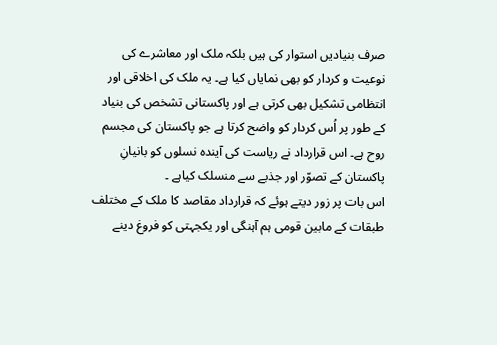صرف بنیادیں استوار کی ہیں بلکہ ملک اور معاشرے کی نوعیت و کردار کو بھی نمایاں کیا ہے۔ یہ ملک کی اخلاقی اور انتظامی تشکیل بھی کرتی ہے اور پاکستانی تشخص کی بنیاد کے طور پر اُس کردار کو واضح کرتا ہے جو پاکستان کی مجسم روح ہے۔ اس قرارداد نے ریاست کی آیندہ نسلوں کو بانیانِ پاکستان کے تصوّر اور جذبے سے منسلک کیاہے ۔
اس بات پر زور دیتے ہوئے کہ قرارداد مقاصد کا ملک کے مختلف طبقات کے مابین قومی ہم آہنگی اور یکجہتی کو فروغ دینے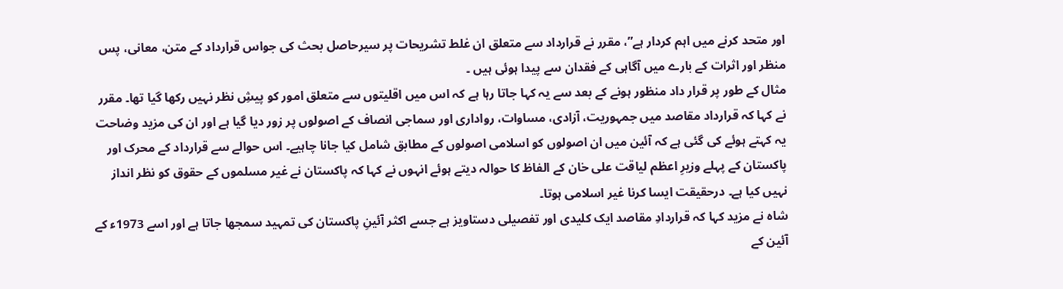اور متحد کرنے میں اہم کردار ہے”، مقرر نے قرارداد سے متعلق ان غلط تشریحات پر سیرحاصل بحث کی جواس قرارداد کے متن، معانی، پس منظر اور اثرات کے بارے میں آگاہی کے فقدان سے پیدا ہوئی ہیں ۔
مثال کے طور پر قرار داد منظور ہونے کے بعد سے یہ کہا جاتا رہا ہے کہ اس میں اقلیتوں سے متعلق امور کو پیشِ نظر نہیں رکھا گیا تھا۔ مقرر نے کہا کہ قرارداد مقاصد میں جمہوریت، آزادی، مساوات، رواداری اور سماجی انصاف کے اصولوں پر زور دیا گیا ہے اور ان کی مزید وضاحت یہ کہتے ہوئے کی گئی ہے کہ آئین میں ان اصولوں کو اسلامی اصولوں کے مطابق شامل کیا جانا چاہیے۔ اس حوالے سے قرارداد کے محرک اور پاکستان کے پہلے وزیرِ اعظم لیاقت علی خان کے الفاظ کا حوالہ دیتے ہوئے انہوں نے کہا کہ پاکستان نے غیر مسلموں کے حقوق کو نظر انداز نہیں کیا ہے۔ درحقیقت ایسا کرنا غیر اسلامی ہوتا۔
شاہ نے مزید کہا کہ قراردادِ مقاصد ایک کلیدی اور تفصیلی دستاویز ہے جسے اکثر آئینِ پاکستان کی تمہید سمجھا جاتا ہے اور اسے 1973ء کے آئین کے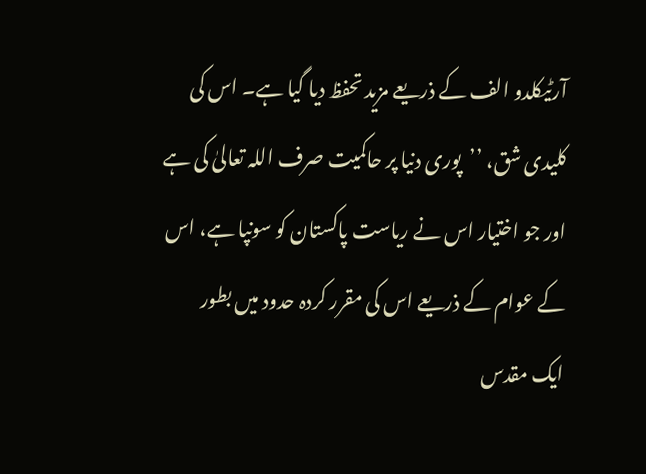آرٹیکلدو الف کے ذریعے مزید تحفظ دیا گیا ہے۔ اس کی کلیدی شق، ’’پوری دنیا پر حاکمیت صرف اللہ تعالیٰ کی ہے اور جو اختیار اس نے ریاست پاکستان کو سونپا ہے، اس کے عوام کے ذریعے اس کی مقرر کردہ حدود میں بطور ایک مقدس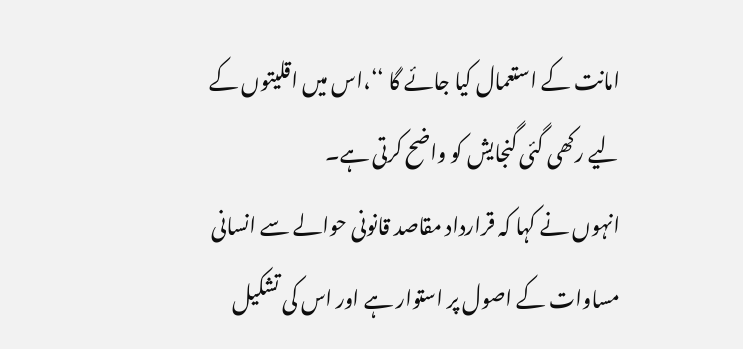امانت کے استعمال کیا جائے گا ‘‘،اس میں اقلیتوں کے لیے رکھی گئی گنجایش کو واضح کرتی ہے۔
انہوں نے کہا کہ قرارداد مقاصد قانونی حوالے سے انسانی مساوات کے اصول پر استوار ہے اور اس کی تشکیل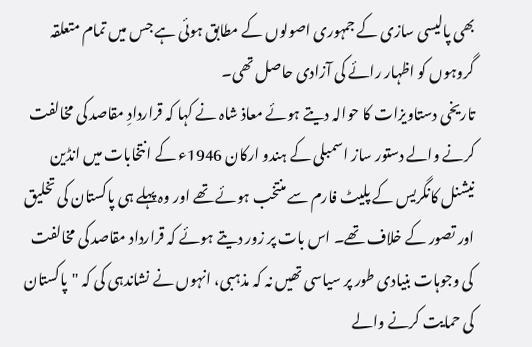بھی پالیسی سازی کے جمہوری اصولوں کے مطابق ہوئی ہے جس میں تمام متعلقہ گروہوں کو اظہار رائے کی آزادی حاصل تھی۔
تاریخی دستاویزات کا حوالہ دیتے ہوئے معاذ شاہ نے کہا کہ قراردادِ مقاصد کی مخالفت کرنے والے دستور ساز اسمبلی کے ہندو ارکان 1946ء کے انتخابات میں انڈین نیشنل کانگریس کے پلیٹ فارم سے منتخب ہوئے تھے اور وہ پہلے ہی پاکستان کی تخلیق اور تصور کے خلاف تھے۔ اس بات پر زور دیتے ہوئے کہ قرارداد مقاصد کی مخالفت کی وجوہات بنیادی طور پر سیاسی تھیں نہ کہ مذہبی، انہوں نے نشاندہی کی کہ "پاکستان کی حمایت کرنے والے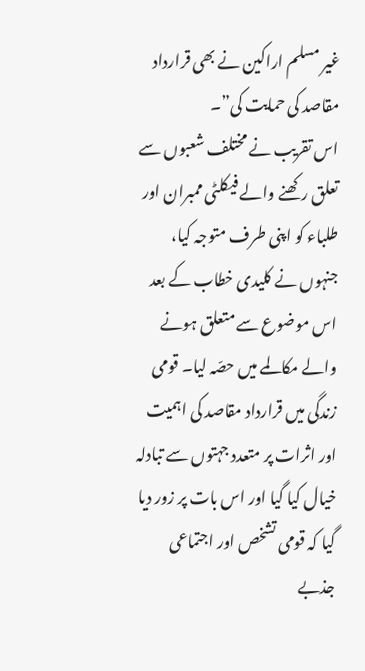غیر مسلم اراکین نے بھی قرارداد مقاصد کی حمایت کی”۔
اس تقریب نے مختلف شعبوں سے تعلق رکھنے والے فیکلٹی ممبران اور طلباء کو اپنی طرف متوجہ کیا، جنہوں نے کلیدی خطاب کے بعد اس موضوع سے متعلق ہونے والے مکالمے میں حصّہ لیا۔ قومی زندگی میں قرارداد مقاصد کی اہمیت اور اثرات پر متعدد جہتوں سے تبادلہ خیال کیا گیا اور اس بات پر زور دیا گیا کہ قومی تشخص اور اجتماعی جذبے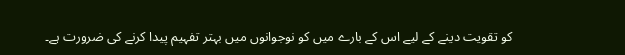کو تقویت دینے کے لیے اس کے بارے میں کو نوجوانوں میں بہتر تفہیم پیدا کرنے کی ضرورت ہے۔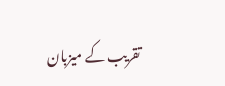تقریب کے میزبان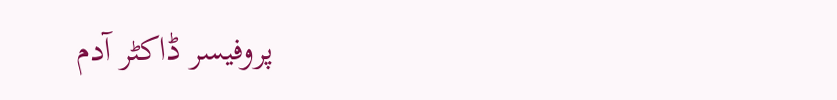پروفیسر ڈاکٹر آدم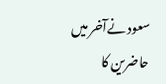سعود نےآخر میں حاضرین کا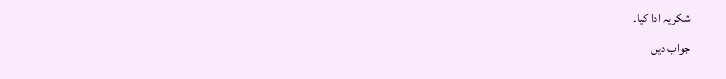شکریہ ادا کیا۔
جواب دیں